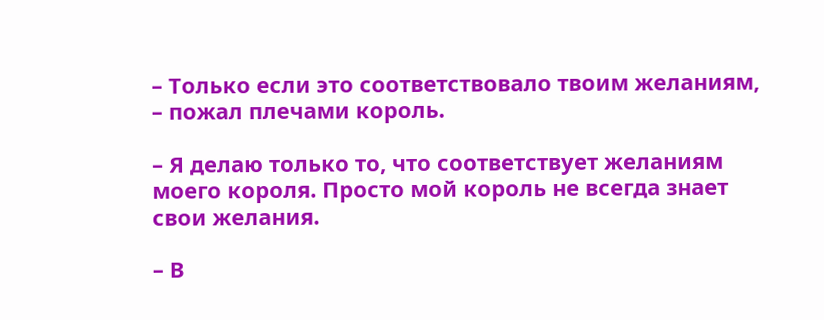– Только если это соответствовало твоим желаниям, – пожал плечами король.

– Я делаю только то, что соответствует желаниям моего короля. Просто мой король не всегда знает свои желания.

– В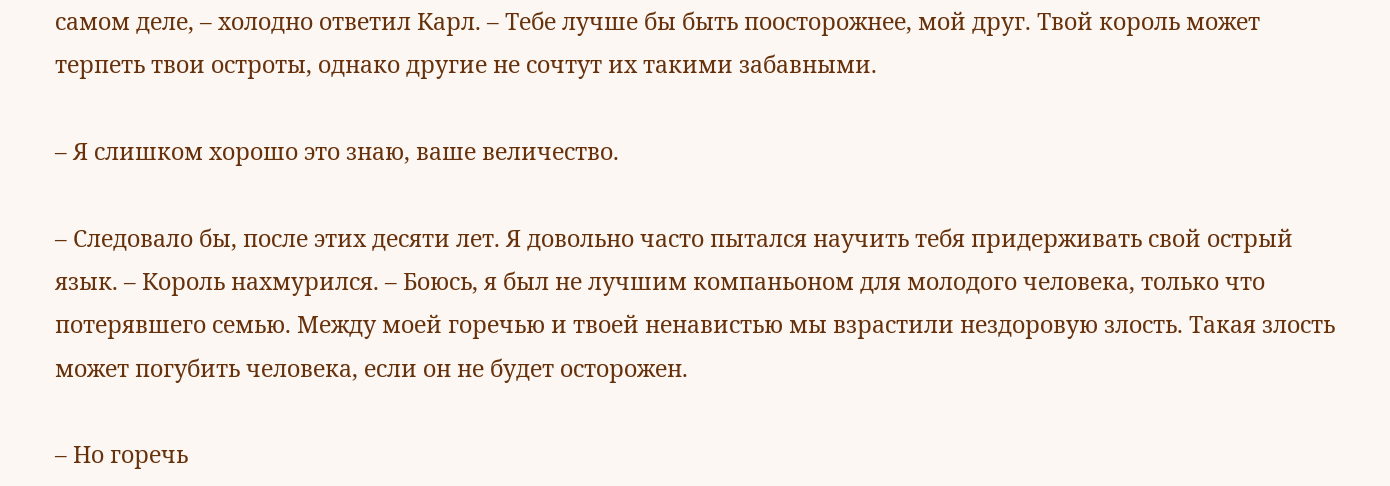самом деле, – холодно ответил Карл. – Тебе лучше бы быть поосторожнее, мой друг. Твой король может терпеть твои остроты, однако другие не сочтут их такими забавными.

– Я слишком хорошо это знаю, ваше величество.

– Следовало бы, после этих десяти лет. Я довольно часто пытался научить тебя придерживать свой острый язык. – Король нахмурился. – Боюсь, я был не лучшим компаньоном для молодого человека, только что потерявшего семью. Между моей горечью и твоей ненавистью мы взрастили нездоровую злость. Такая злость может погубить человека, если он не будет осторожен.

– Но горечь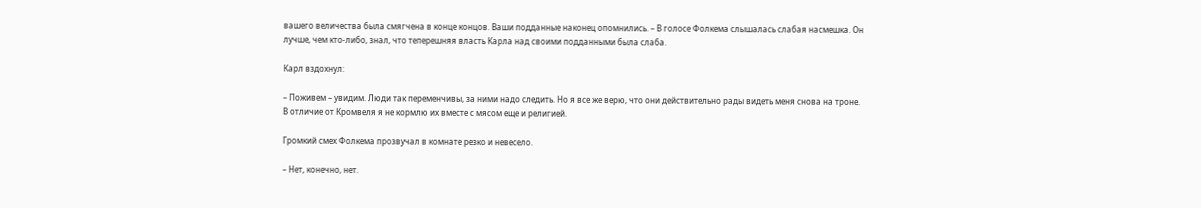вашего величества была смягчена в конце концов. Ваши подданные наконец опомнились. – В голосе Фолкема слышалась слабая насмешка. Он лучше, чем кто-либо, знал, что теперешняя власть Карла над своими подданными была слаба.

Карл вздохнул:

– Поживем – увидим. Люди так переменчивы, за ними надо следить. Но я все же верю, что они действительно рады видеть меня снова на троне. В отличие от Кромвеля я не кормлю их вместе с мясом еще и религией.

Громкий смех Фолкема прозвучал в комнате резко и невесело.

– Нет, конечно, нет.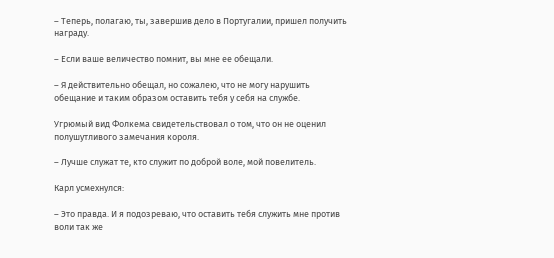– Теперь, полагаю, ты, завершив дело в Португалии, пришел получить награду.

– Если ваше величество помнит, вы мне ее обещали.

– Я действительно обещал, но сожалею, что не могу нарушить обещание и таким образом оставить тебя у себя на службе.

Угрюмый вид Фолкема свидетельствовал о том, что он не оценил полушутливого замечания короля.

– Лучше служат те, кто служит по доброй воле, мой повелитель.

Карл усмехнулся:

– Это правда. И я подозреваю, что оставить тебя служить мне против воли так же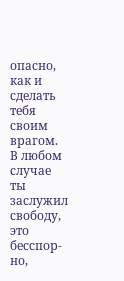опасно, как и сделать тебя своим врагом. В любом случае ты заслужил свободу, это бесспор-но,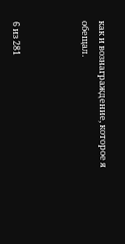как и вознаграждение, которое я обещал.



6 из 281